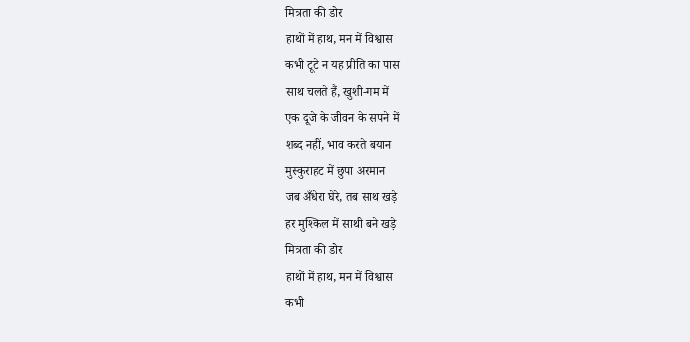मित्रता की डोर
हाथों में हाथ, मन में विश्वास
कभी टूटे न यह प्रीति का पास
साथ चलते हैं, खुशी-गम में
एक दूजे के जीवन के सपने में
शब्द नहीं, भाव करते बयान
मुस्कुराहट में छुपा अरमान
जब अँधेरा घेरे, तब साथ खड़े
हर मुश्किल में साथी बने खड़े
मित्रता की डोर
हाथों में हाथ, मन में विश्वास
कभी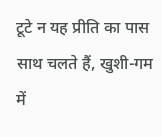टूटे न यह प्रीति का पास
साथ चलते हैं, खुशी-गम में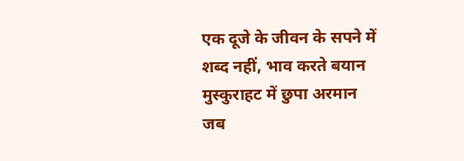एक दूजे के जीवन के सपने में
शब्द नहीं, भाव करते बयान
मुस्कुराहट में छुपा अरमान
जब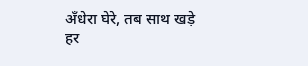अँधेरा घेरे, तब साथ खड़े
हर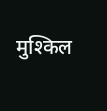मुश्किल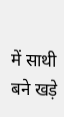में साथी बने खड़े